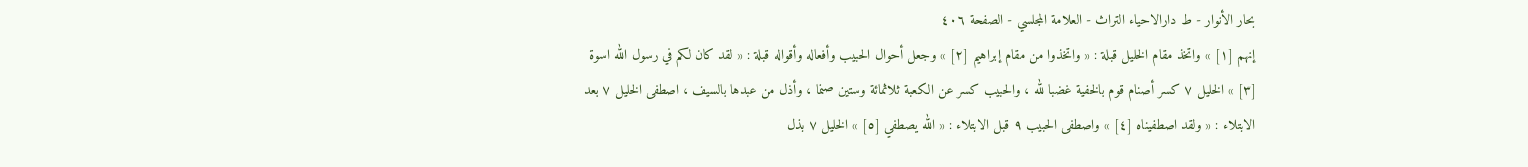بحار الأنوار - ط دارالاحیاء التراث - العلامة المجلسي - الصفحة ٤٠٦
إنهم [١] » واتخذ مقام الخليل قبلة : « واتخذوا من مقام إبراهيم [٢] » وجعل أحوال الحبيب وأفعاله وأقواله قبلة : « لقد كان لكم في رسول الله اسوة [٣] » الخليل ٧ كسر أصنام قوم بالخفية غضبا لله ، والحبيب كسر عن الكعبة ثلاثمائة وستين صنما ، وأذل من عبدها بالسيف ، اصطفى الخليل ٧ بعد الابتلاء : « ولقد اصطفيناه [٤] » واصطفى الحبيب ٩ قبل الابتلاء : « الله يصطفي [٥] » الخليل ٧ بذل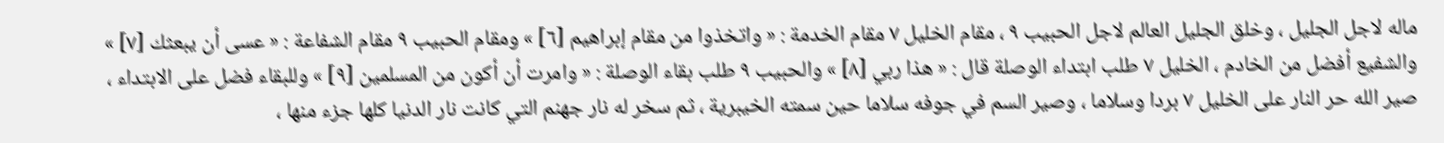ماله لاجل الجليل ، وخلق الجليل العالم لاجل الحبيب ٩ ، مقام الخليل ٧ مقام الخدمة : « واتخذوا من مقام إبراهيم [٦] » ومقام الحبيب ٩ مقام الشفاعة : « عسى أن يبعثك [٧] » والشفيع أفضل من الخادم ، الخليل ٧ طلب ابتداء الوصلة قال : « هذا ربي [٨] » والحبيب ٩ طلب بقاء الوصلة : « وامرت أن أكون من المسلمين [٩] » وللبقاء فضل على الابتداء ، صير الله حر النار على الخليل ٧ بردا وسلاما ، وصير السم في جوفه سلاما حين سمته الخيبرية ، ثم سخر له نار جهنم التي كانت نار الدنيا كلها جزء منها ،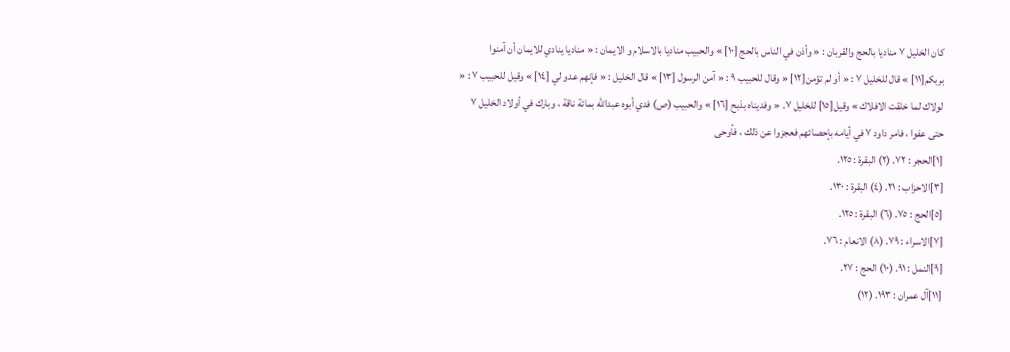كان الخليل ٧ مناديا بالحج والقربان : « وأذن في الناس بالحج [١٠] » والحبيب مناديا بالاسلام و الايمان : « مناديا ينادي للايمان أن آمنوا بربكم[١١] » قال للخليل ٧ : « أو لم تؤمن[١٢] « وقال للحبيب ٩ : « آمن الرسول [١٣] » قال الخليل : « فإنهم عدو لي [١٤] » وقيل للحبيب ٧ : « لولاك لما خلقت الافلاك » وقيل[١٥] للخليل ٧. « وفديناه بذبح [١٦] » والحبيب (ص) فدي أبوه عبدالله بمائة ناقة ، وبارك في أولاد الخليل ٧ حتى عفوا ، فامر داود ٧ في أيامه بإحصائهم فعجزوا عن ذلك ، فأوحى
[١]الحجر : ٧٢. (٢) البقرة : ١٢٥.
[٣]الاحزاب : ٢١. (٤) البقرة : ١٣٠.
[٥]الحج : ٧٥. (٦) البقرة : ١٢٥.
[٧]الاسراء : ٧٩. (٨) الانعام : ٧٦.
[٩]النمل : ٩١. (١٠) الحج : ٢٧.
[١١]آل عمران : ١٩٣. (١٢)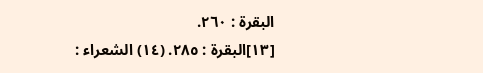البقرة : ٢٦٠.
[١٣]البقرة : ٢٨٥. (١٤) الشعراء :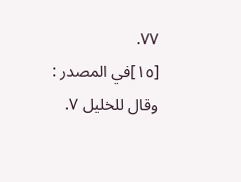٧٧.
[١٥]في المصدر : وقال للخليل ٧.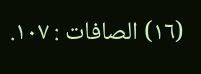(١٦) الصافات : ١٠٧.